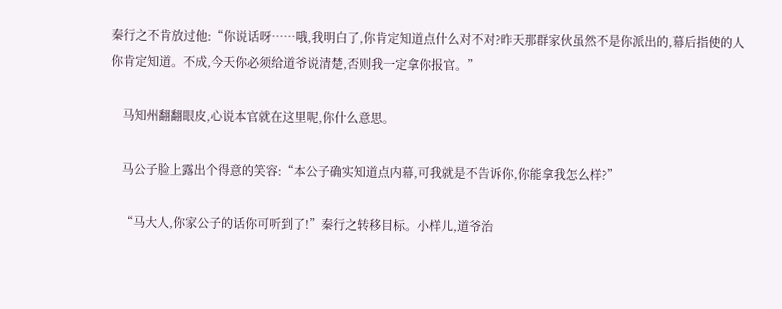秦行之不肯放过他:“你说话呀……哦,我明白了,你肯定知道点什么对不对?昨天那群家伙虽然不是你派出的,幕后指使的人你肯定知道。不成,今天你必须给道爷说清楚,否则我一定拿你报官。”

    马知州翻翻眼皮,心说本官就在这里呢,你什么意思。

    马公子脸上露出个得意的笑容:“本公子确实知道点内幕,可我就是不告诉你,你能拿我怎么样?”

    “马大人,你家公子的话你可听到了!”秦行之转移目标。小样儿,道爷治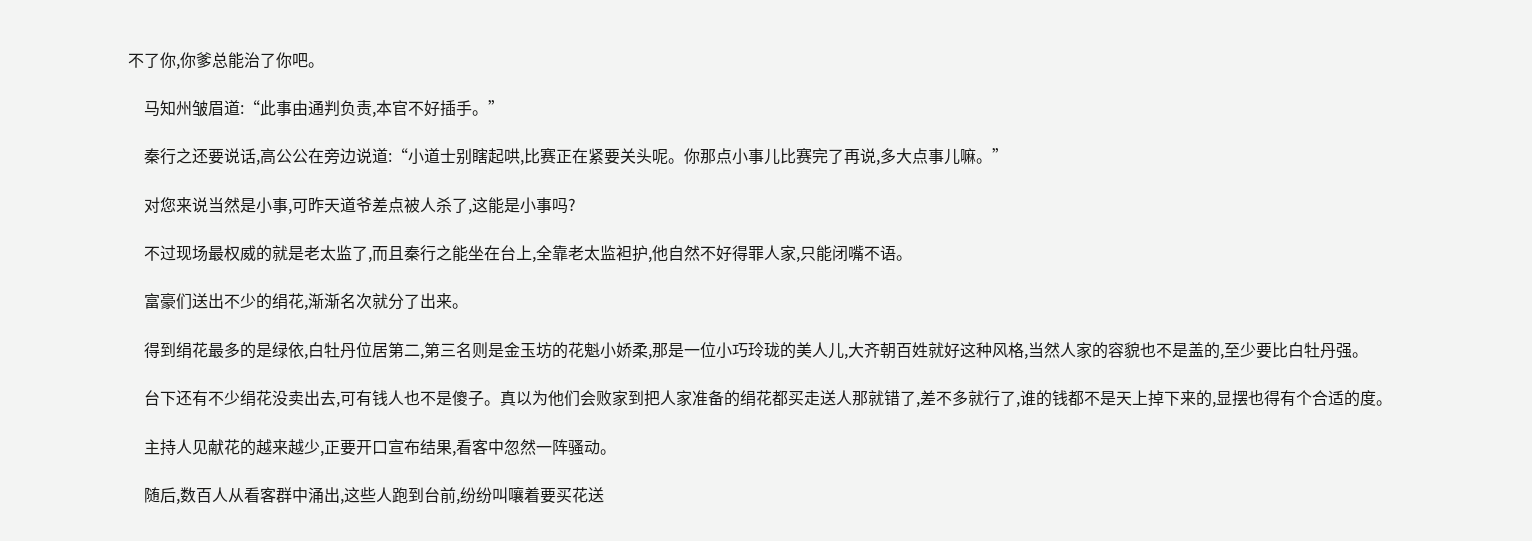不了你,你爹总能治了你吧。

    马知州皱眉道:“此事由通判负责,本官不好插手。”

    秦行之还要说话,高公公在旁边说道:“小道士别瞎起哄,比赛正在紧要关头呢。你那点小事儿比赛完了再说,多大点事儿嘛。”

    对您来说当然是小事,可昨天道爷差点被人杀了,这能是小事吗?

    不过现场最权威的就是老太监了,而且秦行之能坐在台上,全靠老太监袒护,他自然不好得罪人家,只能闭嘴不语。

    富豪们送出不少的绢花,渐渐名次就分了出来。

    得到绢花最多的是绿依,白牡丹位居第二,第三名则是金玉坊的花魁小娇柔,那是一位小巧玲珑的美人儿,大齐朝百姓就好这种风格,当然人家的容貌也不是盖的,至少要比白牡丹强。

    台下还有不少绢花没卖出去,可有钱人也不是傻子。真以为他们会败家到把人家准备的绢花都买走送人那就错了,差不多就行了,谁的钱都不是天上掉下来的,显摆也得有个合适的度。

    主持人见献花的越来越少,正要开口宣布结果,看客中忽然一阵骚动。

    随后,数百人从看客群中涌出,这些人跑到台前,纷纷叫嚷着要买花送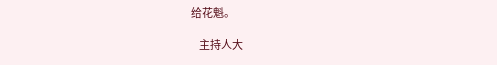给花魁。

    主持人大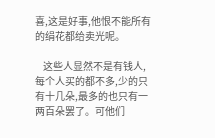喜,这是好事,他恨不能所有的绢花都给卖光呢。

    这些人显然不是有钱人,每个人买的都不多,少的只有十几朵,最多的也只有一两百朵罢了。可他们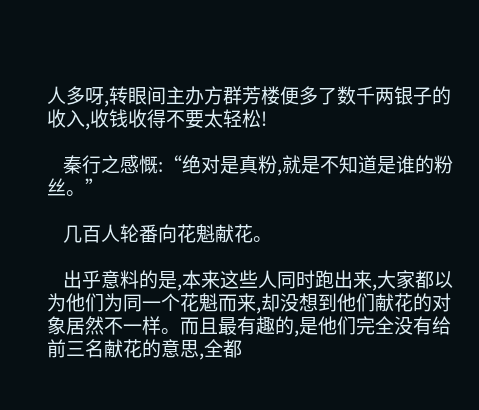人多呀,转眼间主办方群芳楼便多了数千两银子的收入,收钱收得不要太轻松!

    秦行之感慨:“绝对是真粉,就是不知道是谁的粉丝。”

    几百人轮番向花魁献花。

    出乎意料的是,本来这些人同时跑出来,大家都以为他们为同一个花魁而来,却没想到他们献花的对象居然不一样。而且最有趣的,是他们完全没有给前三名献花的意思,全都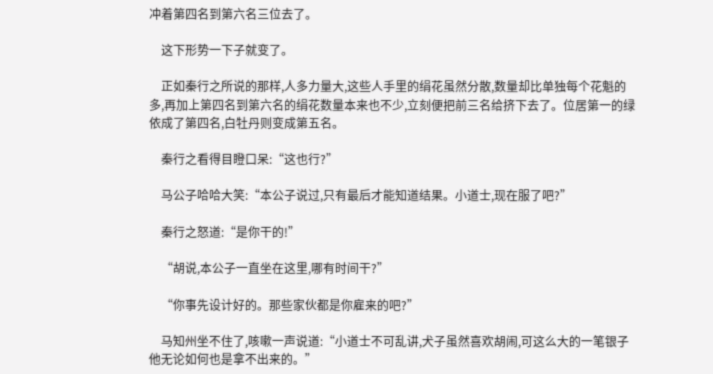冲着第四名到第六名三位去了。

    这下形势一下子就变了。

    正如秦行之所说的那样,人多力量大,这些人手里的绢花虽然分散,数量却比单独每个花魁的多,再加上第四名到第六名的绢花数量本来也不少,立刻便把前三名给挤下去了。位居第一的绿依成了第四名,白牡丹则变成第五名。

    秦行之看得目瞪口呆:“这也行?”

    马公子哈哈大笑:“本公子说过,只有最后才能知道结果。小道士,现在服了吧?”

    秦行之怒道:“是你干的!”

    “胡说,本公子一直坐在这里,哪有时间干?”

    “你事先设计好的。那些家伙都是你雇来的吧?”

    马知州坐不住了,咳嗽一声说道:“小道士不可乱讲,犬子虽然喜欢胡闹,可这么大的一笔银子他无论如何也是拿不出来的。”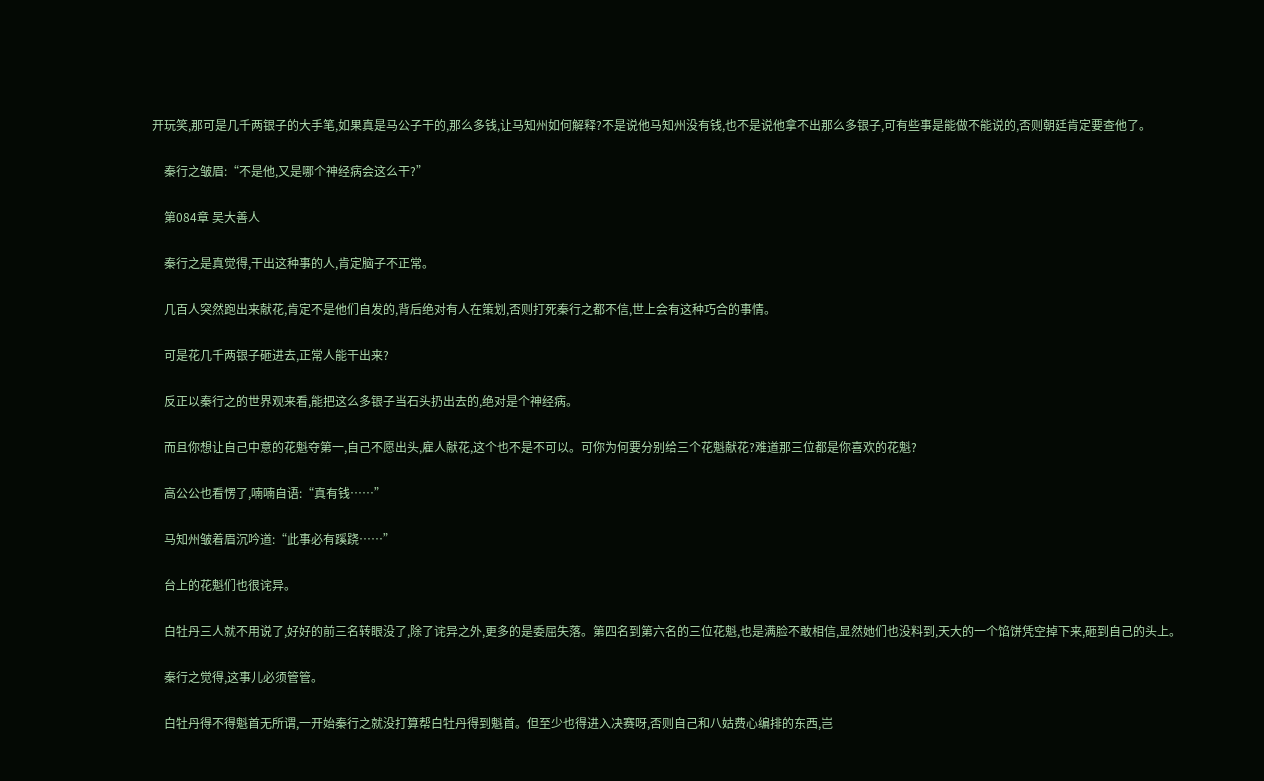开玩笑,那可是几千两银子的大手笔,如果真是马公子干的,那么多钱,让马知州如何解释?不是说他马知州没有钱,也不是说他拿不出那么多银子,可有些事是能做不能说的,否则朝廷肯定要查他了。

    秦行之皱眉:“不是他,又是哪个神经病会这么干?”

    第084章 吴大善人

    秦行之是真觉得,干出这种事的人,肯定脑子不正常。

    几百人突然跑出来献花,肯定不是他们自发的,背后绝对有人在策划,否则打死秦行之都不信,世上会有这种巧合的事情。

    可是花几千两银子砸进去,正常人能干出来?

    反正以秦行之的世界观来看,能把这么多银子当石头扔出去的,绝对是个神经病。

    而且你想让自己中意的花魁夺第一,自己不愿出头,雇人献花,这个也不是不可以。可你为何要分别给三个花魁献花?难道那三位都是你喜欢的花魁?

    高公公也看愣了,喃喃自语:“真有钱……”

    马知州皱着眉沉吟道:“此事必有蹊跷……”

    台上的花魁们也很诧异。

    白牡丹三人就不用说了,好好的前三名转眼没了,除了诧异之外,更多的是委屈失落。第四名到第六名的三位花魁,也是满脸不敢相信,显然她们也没料到,天大的一个馅饼凭空掉下来,砸到自己的头上。

    秦行之觉得,这事儿必须管管。

    白牡丹得不得魁首无所谓,一开始秦行之就没打算帮白牡丹得到魁首。但至少也得进入决赛呀,否则自己和八姑费心编排的东西,岂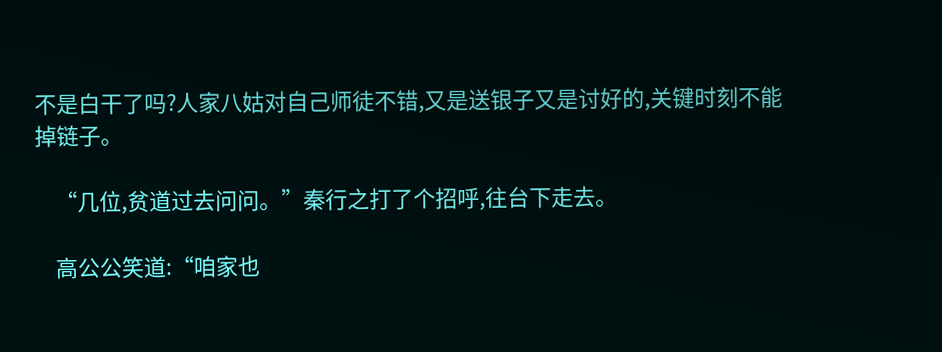不是白干了吗?人家八姑对自己师徒不错,又是送银子又是讨好的,关键时刻不能掉链子。

    “几位,贫道过去问问。”秦行之打了个招呼,往台下走去。

    高公公笑道:“咱家也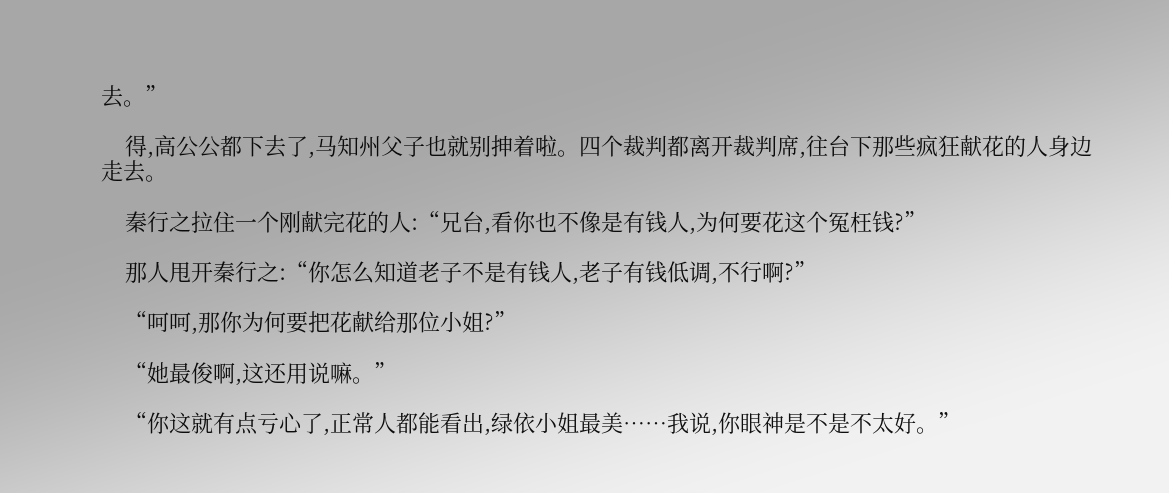去。”

    得,高公公都下去了,马知州父子也就别抻着啦。四个裁判都离开裁判席,往台下那些疯狂献花的人身边走去。

    秦行之拉住一个刚献完花的人:“兄台,看你也不像是有钱人,为何要花这个冤枉钱?”

    那人甩开秦行之:“你怎么知道老子不是有钱人,老子有钱低调,不行啊?”

    “呵呵,那你为何要把花献给那位小姐?”

    “她最俊啊,这还用说嘛。”

    “你这就有点亏心了,正常人都能看出,绿依小姐最美……我说,你眼神是不是不太好。”